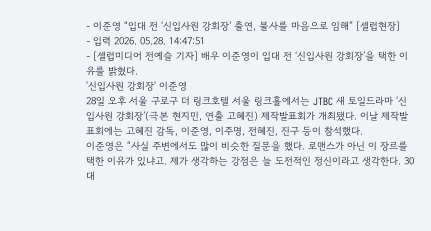- 이준영 “입대 전 ‘신입사원 강회장’ 출연, 불사를 마음으로 임해” [셀럽현장]
- 입력 2026. 05.28. 14:47:51
- [셀럽미디어 전예슬 기자] 배우 이준영이 입대 전 ‘신입사원 강회장’을 택한 이유를 밝혔다.
'신입사원 강회장' 이준영
28일 오후 서울 구로구 더 링크호텔 서울 링크홀에서는 JTBC 새 토일드라마 ‘신입사원 강회장’(극본 현지민, 연출 고혜진) 제작발표회가 개최됐다. 이날 제작발표회에는 고혜진 감독, 이준영, 이주명, 전혜진, 진구 등이 참석했다.
이준영은 “사실 주변에서도 많이 비슷한 질문을 했다. 로맨스가 아닌 이 장르를 택한 이유가 있냐고. 제가 생각하는 강점은 늘 도전적인 정신이라고 생각한다. 30대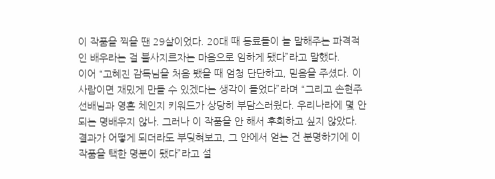이 작품을 찍을 땐 29살이었다. 20대 때 동료들이 늘 말해주는 파격적인 배우라는 걸 불사지르자는 마음으로 임하게 됐다”라고 말했다.
이어 “고혜진 감독님을 처음 뵀을 때 엄청 단단하고, 믿음을 주셨다. 이 사람이면 재밌게 만들 수 있겠다는 생각이 들었다”라며 “그리고 손현주 선배님과 영혼 체인지 키워드가 상당히 부담스러웠다. 우리나라에 몇 안 되는 명배우지 않나. 그러나 이 작품을 안 해서 후회하고 싶지 않았다. 결과가 어떻게 되더라도 부딪혀보고, 그 안에서 얻는 건 분명하기에 이 작품을 택한 명분이 됐다”라고 설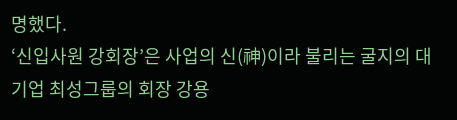명했다.
‘신입사원 강회장’은 사업의 신(神)이라 불리는 굴지의 대기업 최성그룹의 회장 강용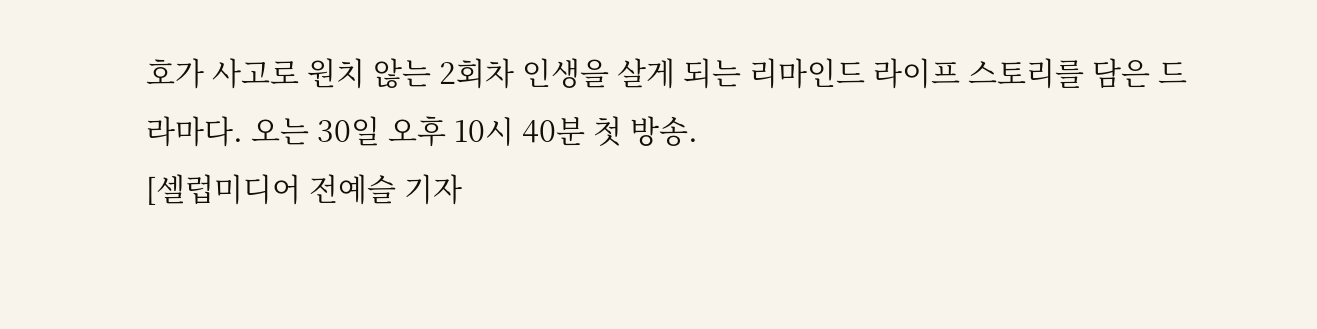호가 사고로 원치 않는 2회차 인생을 살게 되는 리마인드 라이프 스토리를 담은 드라마다. 오는 30일 오후 10시 40분 첫 방송.
[셀럽미디어 전예슬 기자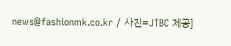news@fashionmk.co.kr / 사진=JTBC 제공]